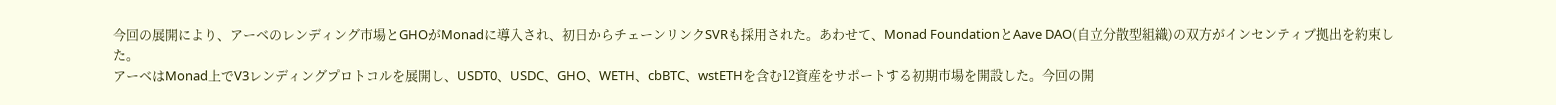今回の展開により、アーベのレンディング市場とGHOがMonadに導入され、初日からチェーンリンクSVRも採用された。あわせて、Monad FoundationとAave DAO(自立分散型組織)の双方がインセンティブ拠出を約束した。
アーベはMonad上でV3レンディングプロトコルを展開し、USDT0、USDC、GHO、WETH、cbBTC、wstETHを含む12資産をサポートする初期市場を開設した。今回の開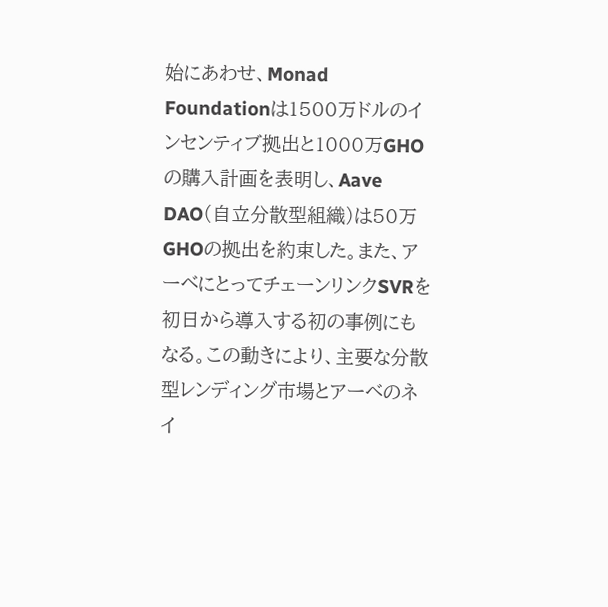始にあわせ、Monad Foundationは1500万ドルのインセンティブ拠出と1000万GHOの購入計画を表明し、Aave DAO(自立分散型組織)は50万GHOの拠出を約束した。また、アーベにとってチェーンリンクSVRを初日から導入する初の事例にもなる。この動きにより、主要な分散型レンディング市場とアーベのネイ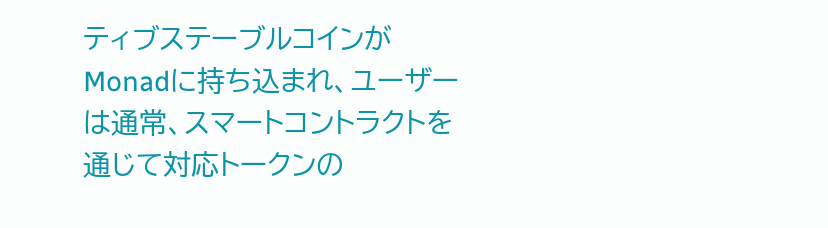ティブステーブルコインがMonadに持ち込まれ、ユーザーは通常、スマートコントラクトを通じて対応トークンの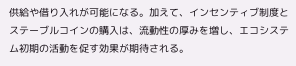供給や借り入れが可能になる。加えて、インセンティブ制度とステーブルコインの購入は、流動性の厚みを増し、エコシステム初期の活動を促す効果が期待される。